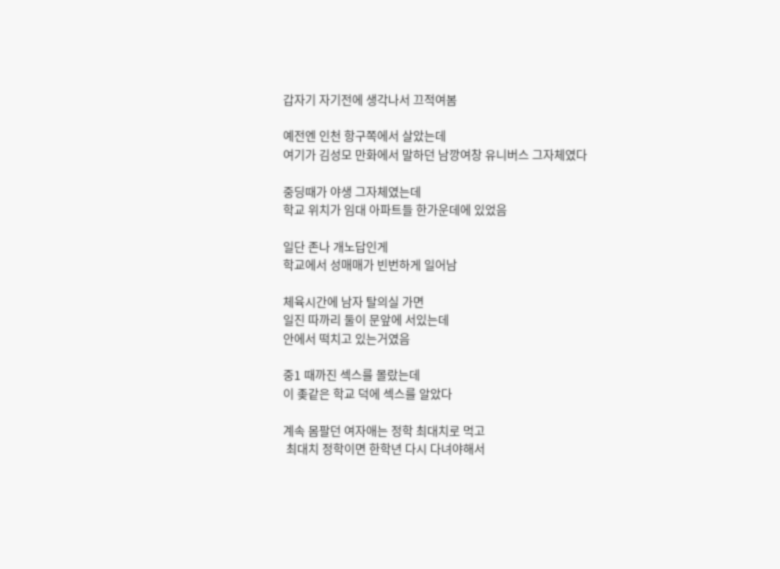갑자기 자기전에 생각나서 끄적여봄

예전엔 인천 항구쪽에서 살았는데
여기가 김성모 만화에서 말하던 남깡여창 유니버스 그자체였다

중딩때가 야생 그자체였는데
학교 위치가 임대 아파트들 한가운데에 있었음

일단 존나 개노답인게
학교에서 성매매가 빈번하게 일어남

체육시간에 남자 탈의실 가면
일진 따까리 둘이 문앞에 서있는데
안에서 떡치고 있는거였음

중1 때까진 섹스를 몰랐는데
이 좆같은 학교 덕에 섹스를 알았다

계속 몸팔던 여자애는 정학 최대치로 먹고
 최대치 정학이면 한학년 다시 다녀야해서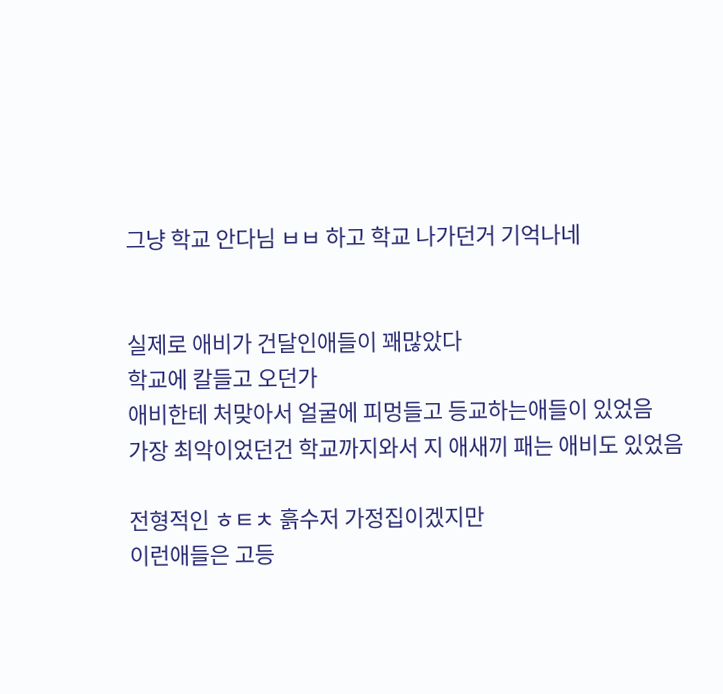그냥 학교 안다님 ㅂㅂ 하고 학교 나가던거 기억나네


실제로 애비가 건달인애들이 꽤많았다
학교에 칼들고 오던가
애비한테 처맞아서 얼굴에 피멍들고 등교하는애들이 있었음
가장 최악이었던건 학교까지와서 지 애새끼 패는 애비도 있었음

전형적인 ㅎㅌㅊ 흙수저 가정집이겠지만
이런애들은 고등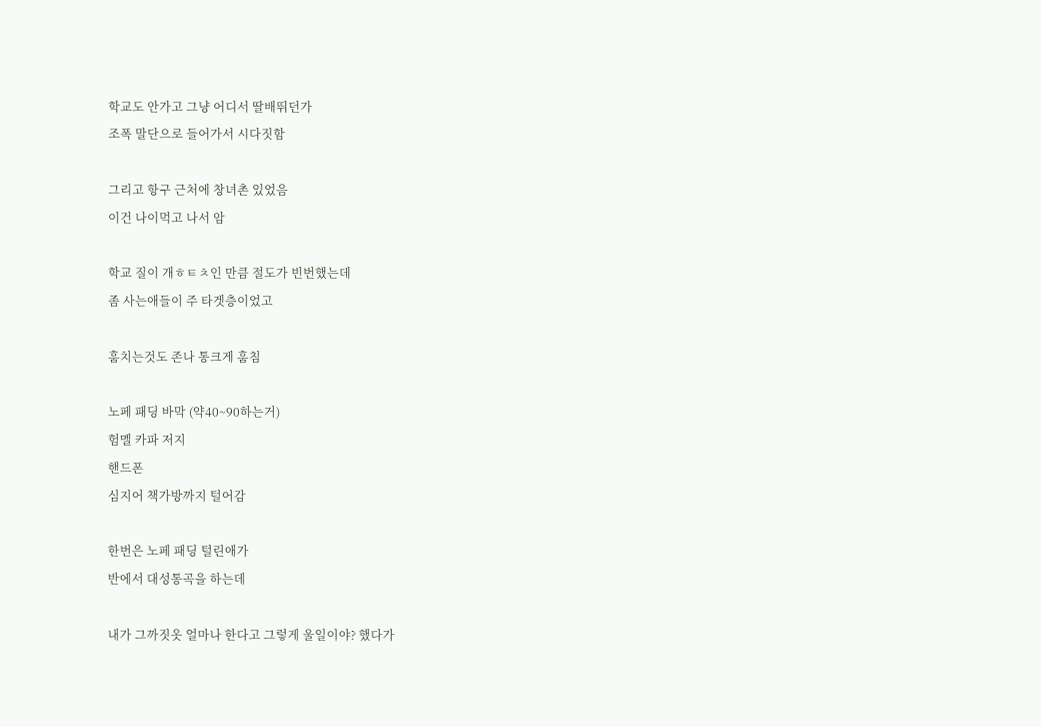학교도 안가고 그냥 어디서 딸배뛰던가
조폭 말단으로 들어가서 시다짓함

그리고 항구 근처에 창녀촌 있었음
이건 나이먹고 나서 암

학교 질이 개ㅎㅌㅊ인 만큼 절도가 빈번했는데
좀 사는애들이 주 타겟층이었고

훔치는것도 존나 통크게 훔침

노페 패딩 바막 (약40~90하는거)
험멜 카파 저지
핸드폰
심지어 책가방까지 털어감

한번은 노페 패딩 털린애가
반에서 대성통곡을 하는데

내가 그까짓옷 얼마나 한다고 그렇게 울일이야? 했다가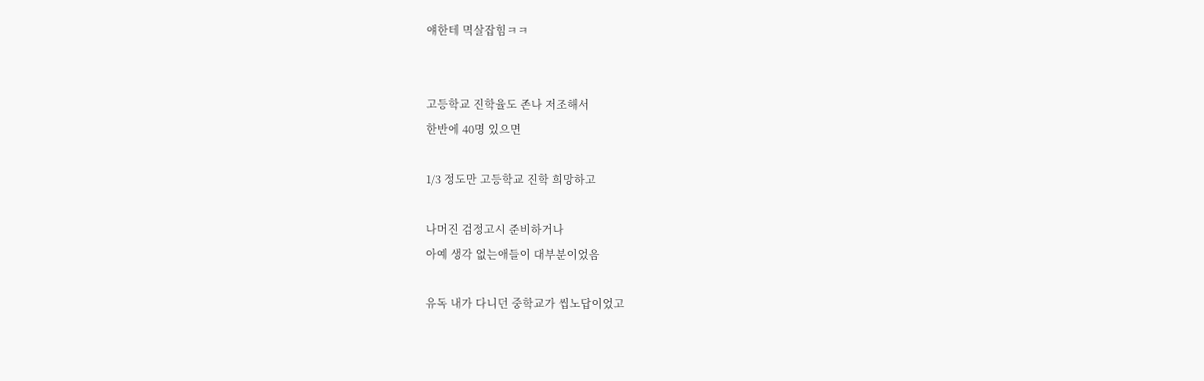얘한테 멱살잡힘ㅋㅋ


고등학교 진학율도 존나 저조해서
한반에 40명 있으면

1/3 정도만 고등학교 진학 희망하고

나머진 검정고시 준비하거나
아예 생각 없는애들이 대부분이었음

유독 내가 다니던 중학교가 씹노답이었고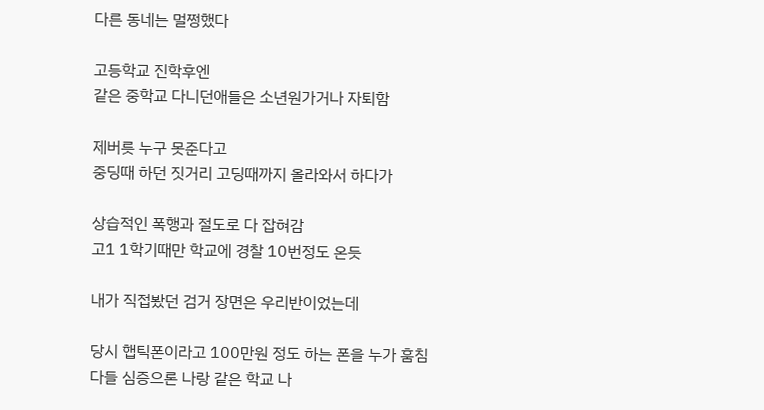다른 동네는 멀쩡했다

고등학교 진학후엔
같은 중학교 다니던애들은 소년원가거나 자퇴함

제버릇 누구 못준다고
중딩때 하던 짓거리 고딩때까지 올라와서 하다가

상습적인 폭행과 절도로 다 잡혀감
고1 1학기때만 학교에 경찰 10번정도 온듯

내가 직접봤던 검거 장면은 우리반이었는데

당시 햅틱폰이라고 100만원 정도 하는 폰을 누가 훔침
다들 심증으론 나랑 같은 학교 나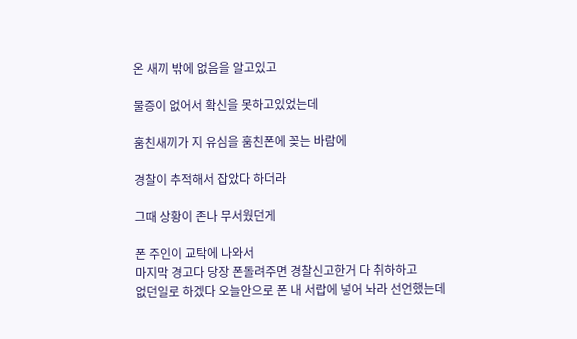온 새끼 밖에 없음을 알고있고

물증이 없어서 확신을 못하고있었는데

훔친새끼가 지 유심을 훔친폰에 꽂는 바람에

경찰이 추적해서 잡았다 하더라

그때 상황이 존나 무서웠던게

폰 주인이 교탁에 나와서
마지막 경고다 당장 폰돌려주면 경찰신고한거 다 취하하고
없던일로 하겠다 오늘안으로 폰 내 서랍에 넣어 놔라 선언했는데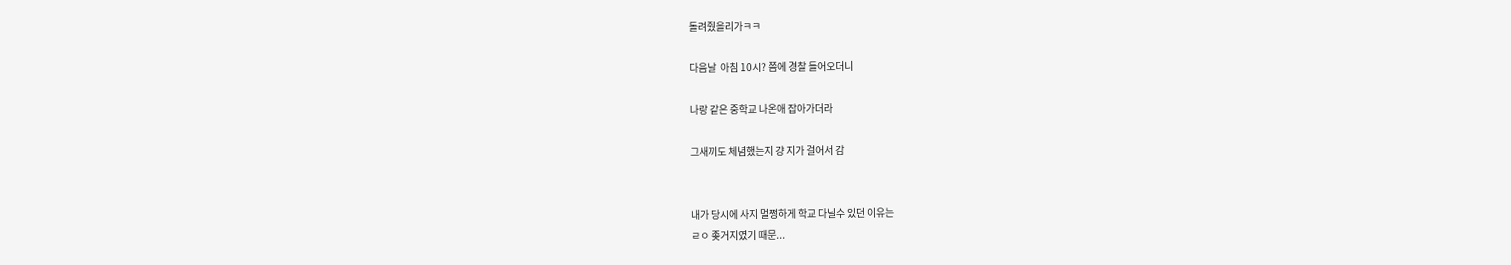돌려줬을리가ㅋㅋ

다음날  아침 10시? 쯤에 경찰 들어오더니

나랑 같은 중학교 나온애 잡아가더라

그새끼도 체념했는지 걍 지가 걸어서 감


내가 당시에 사지 멀쩡하게 학교 다닐수 있던 이유는
ㄹㅇ 좆거지였기 때문...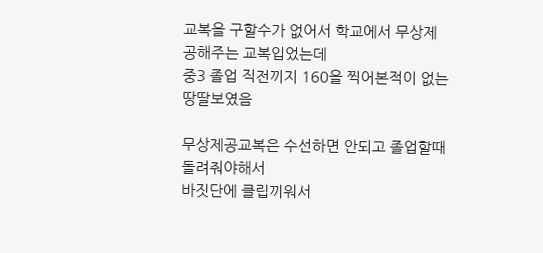교복을 구할수가 없어서 학교에서 무상제공해주는 교복입었는데
중3 졸업 직전끼지 160을 찍어본적이 없는 땅딸보였음

무상제공교복은 수선하면 안되고 졸업할때 돌려줘야해서
바짓단에 클립끼워서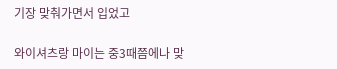기장 맞춰가면서 입었고

와이셔츠랑 마이는 중3때쯤에나 맞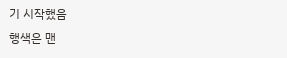기 시작했음
행색은 맨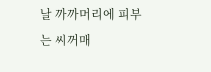날 까까머리에 피부는 씨꺼매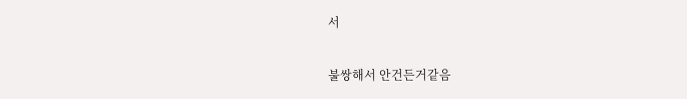서

불쌍해서 안건든거같음